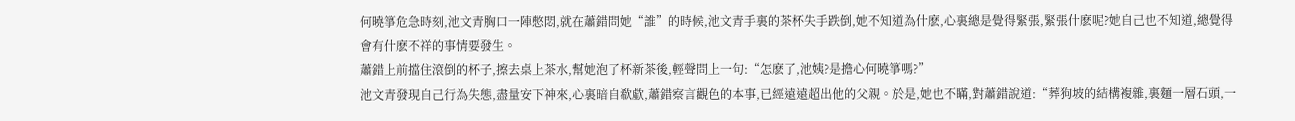何曉箏危急時刻,池文青胸口一陣憋悶,就在蕭錯問她“誰”的時候,池文青手裏的茶杯失手跌倒,她不知道為什麽,心裏總是覺得緊張,緊張什麽呢?她自己也不知道,總覺得會有什麽不祥的事情要發生。
蕭錯上前擋住滾倒的杯子,擦去桌上茶水,幫她泡了杯新茶後,輕聲問上一句:“怎麽了,池姨?是擔心何曉箏嗎?”
池文青發現自己行為失態,盡量安下神來,心裏暗自欷歔,蕭錯察言觀色的本事,已經遠遠超出他的父親。於是,她也不瞞,對蕭錯說道:“葬狗坡的結構複雜,裏麵一層石頭,一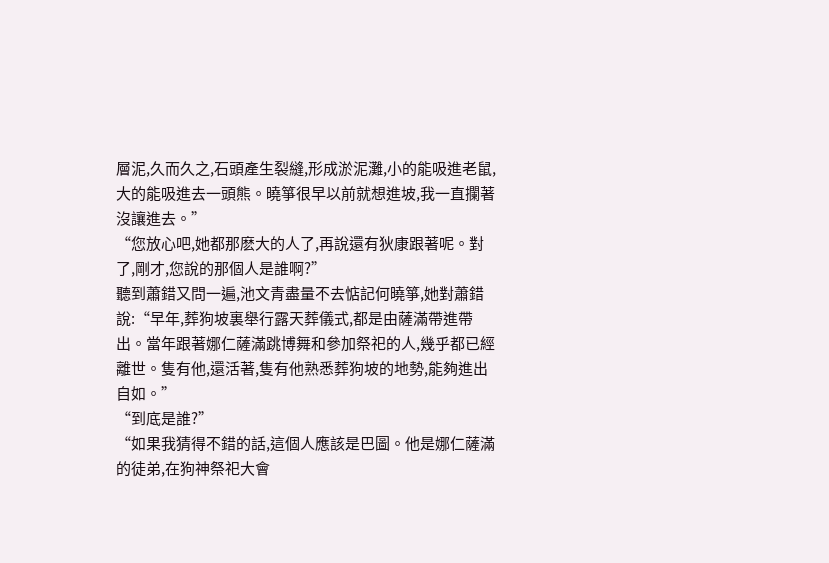層泥,久而久之,石頭產生裂縫,形成淤泥灘,小的能吸進老鼠,大的能吸進去一頭熊。曉箏很早以前就想進坡,我一直攔著沒讓進去。”
“您放心吧,她都那麽大的人了,再說還有狄康跟著呢。對了,剛才,您說的那個人是誰啊?”
聽到蕭錯又問一遍,池文青盡量不去惦記何曉箏,她對蕭錯說:“早年,葬狗坡裏舉行露天葬儀式,都是由薩滿帶進帶出。當年跟著娜仁薩滿跳博舞和參加祭祀的人,幾乎都已經離世。隻有他,還活著,隻有他熟悉葬狗坡的地勢,能夠進出自如。”
“到底是誰?”
“如果我猜得不錯的話,這個人應該是巴圖。他是娜仁薩滿的徒弟,在狗神祭祀大會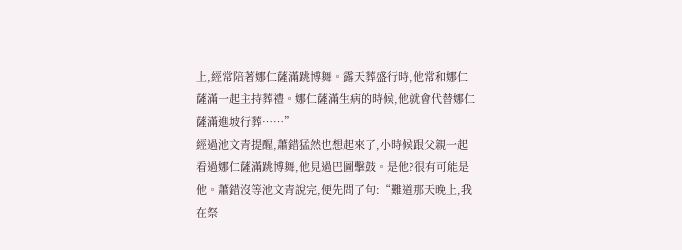上,經常陪著娜仁薩滿跳博舞。露天葬盛行時,他常和娜仁薩滿一起主持葬禮。娜仁薩滿生病的時候,他就會代替娜仁薩滿進坡行葬……”
經過池文青提醒,蕭錯猛然也想起來了,小時候跟父親一起看過娜仁薩滿跳博舞,他見過巴圖擊鼓。是他?很有可能是他。蕭錯沒等池文青說完,便先問了句:“難道那天晚上,我在祭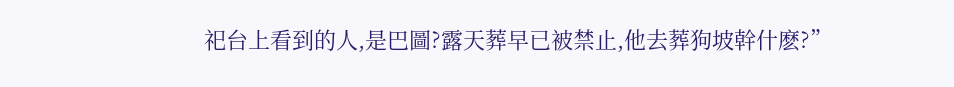祀台上看到的人,是巴圖?露天葬早已被禁止,他去葬狗坡幹什麽?”